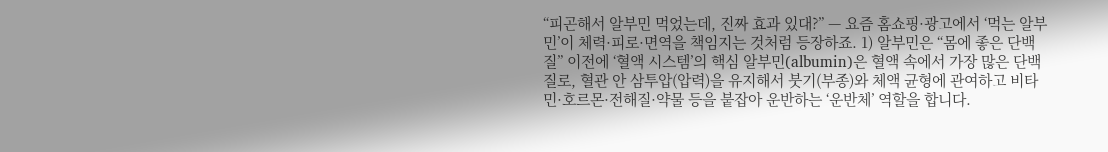“피곤해서 알부민 먹었는데, 진짜 효과 있대?” — 요즘 홈쇼핑·광고에서 ‘먹는 알부민’이 체력·피로·면역을 책임지는 것처럼 등장하죠. 1) 알부민은 “몸에 좋은 단백질” 이전에 ‘혈액 시스템’의 핵심 알부민(albumin)은 혈액 속에서 가장 많은 단백질로, 혈관 안 삼투압(압력)을 유지해서 붓기(부종)와 체액 균형에 관여하고 비타민·호르몬·전해질·약물 등을 붙잡아 운반하는 ‘운반체’ 역할을 합니다.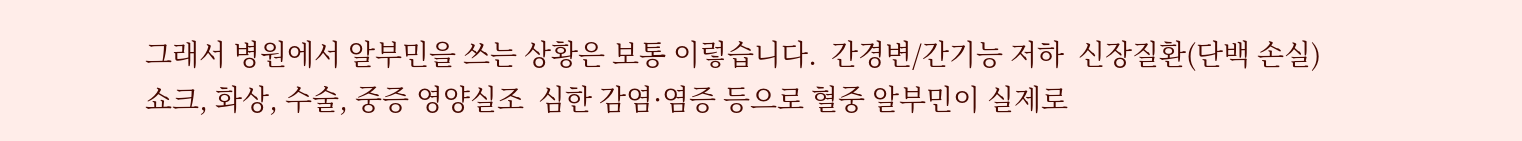그래서 병원에서 알부민을 쓰는 상황은 보통 이렇습니다.  간경변/간기능 저하  신장질환(단백 손실)  쇼크, 화상, 수술, 중증 영양실조  심한 감염·염증 등으로 혈중 알부민이 실제로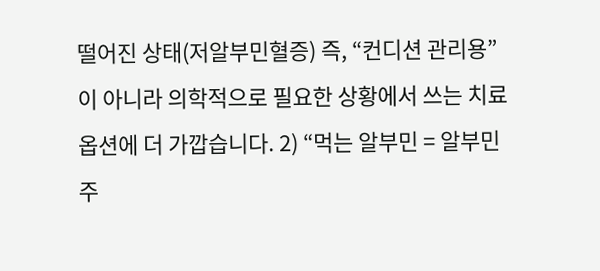떨어진 상태(저알부민혈증) 즉, “컨디션 관리용”이 아니라 의학적으로 필요한 상황에서 쓰는 치료 옵션에 더 가깝습니다. 2) “먹는 알부민 = 알부민 주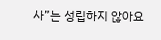사”는 성립하지 않아요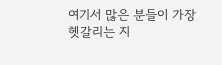여기서 많은 분들이 가장 헷갈리는 지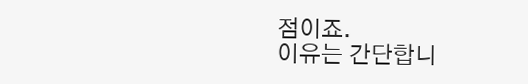점이죠.
이유는 간단합니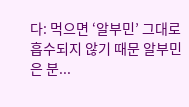다: 먹으면 ‘알부민’ 그대로 흡수되지 않기 때문 알부민은 분...